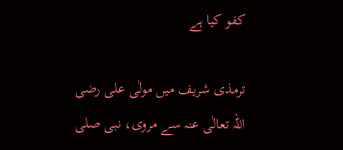کفو کیا ہے

ترمذی شریف میں مولٰی علی رضی اللہ تعالٰی عنہ سے مروی، نبی صلی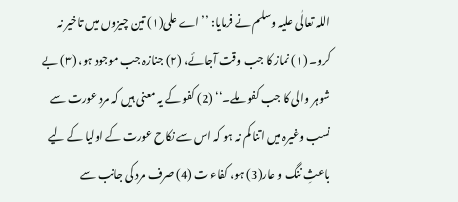اللہ تعالٰی علیہ وسلم نے فرمایا: ’’اے علی(۱) تین چیزوں میں تاخیر نہ کرو۔ (۱) نماز کا جب وقت آجائے، (۲) جنازہ جب موجود ہو، (۳) بے شوہر والی کا جب کفو ملے۔‘‘ (2) کفو کے یہ معنی ہیں کہ مرد عورت سے نسب وغیرہ میں اتنا کم نہ ہو کہ اس سے نکاح عورت کے اولیا کے لیے باعثِ ننگ و عار(3) ہو، کفاء ت (4) صرف مرد کی جانب سے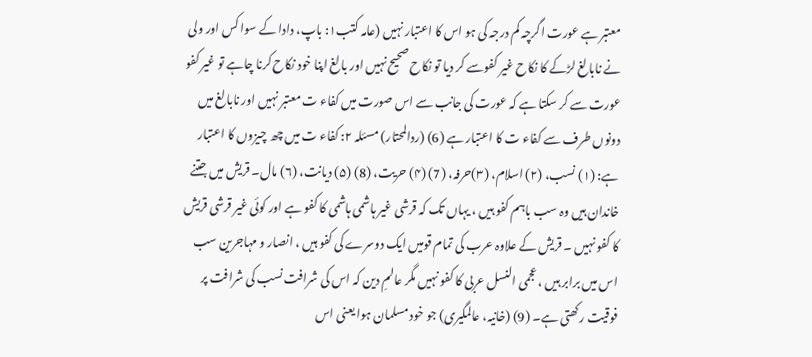معتبر ہے عورت اگرچہ کم درجہ کی ہو اس کا اعتبار نہیں (عامہ کتب۱: باپ، دادا کے سوا کس اور ولی نے نابالغ لڑکے کا نکاح غیر کفوسے کر دیا تو نکاح صحیح نہیں اور بالغ اپنا خود نکاح کرنا چاہے تو غیر کفو عورت سے کر سکتا ہے کہ عورت کی جانب سے اس صورت میں کفاء ت معتبر نہیں اور نابالغ میں دونوں طرف سے کفاء ت کا اعتبار ہے (6) (ردالمحتار) مسئلہ ۲: کفاء ت میں چھ چیزوں کا اعتبار ہے: (۱) نسب، (۲) اسلام، (۳)حرفہ، (7) (۴) حریت، (8) (۵) دیانت، (۶) مال۔ قریش میں جتنے خاندان ہیں وہ سب باہم کفو ہیں ، یہاں تک کہ قرشی غیر ہاشمی ہاشمی کا کفو ہے اور کوئی غیر قرشی قریش کا کفو نہیں ۔ قریش کے علاوہ عرب کی تمام قومیں ایک دوسرے کی کفو ہیں ، انصار و مہاجرین سب اس میں برابر ہیں ، عجمی النسل عربی کا کفو نہیں مگر عالمِ دین کہ اس کی شرافت نسب کی شرافت پر فوقیت رکھتی ہے۔ (9) (خانیہ، عالمگیری) جو خود مسلمان ہوا یعنی اس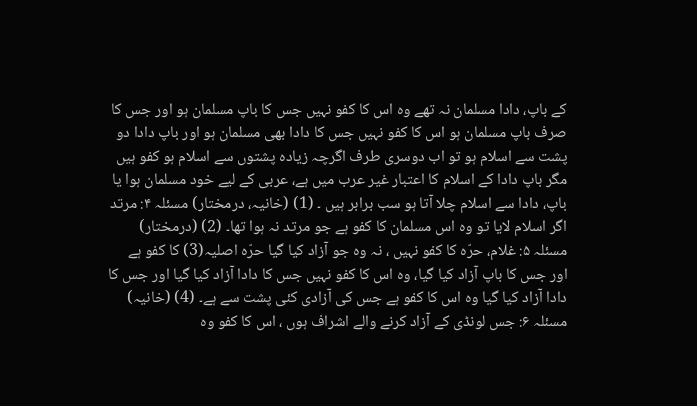کے باپ، دادا مسلمان نہ تھے وہ اس کا کفو نہیں جس کا باپ مسلمان ہو اور جس کا صرف باپ مسلمان ہو اس کا کفو نہیں جس کا دادا بھی مسلمان ہو اور باپ دادا دو پشت سے اسلام ہو تو اب دوسری طرف اگرچہ زیادہ پشتوں سے اسلام ہو کفو ہیں مگر باپ دادا کے اسلام کا اعتبار غیر عرب میں ہے، عربی کے لیے خود مسلمان ہوا یا باپ، دادا سے اسلام چلا آتا ہو سب برابر ہیں ۔ (1) (خانیہ، درمختار) مسئلہ ۴: مرتد اگر اسلام لایا تو وہ اس مسلمان کا کفو ہے جو مرتد نہ ہوا تھا۔ (2) (درمختار) مسئلہ ۵: غلام، حرّہ کا کفو نہیں ، نہ وہ جو آزاد کیا گیا حرّہ اصلیہ(3) کا کفو ہے اور جس کا باپ آزاد کیا گیا، وہ اس کا کفو نہیں جس کا دادا آزاد کیا گیا اور جس کا دادا آزاد کیا گیا وہ اس کا کفو ہے جس کی آزادی کئی پشت سے ہے۔ (4) (خانیہ) مسئلہ ۶: جس لونڈی کے آزاد کرنے والے اشراف ہوں ، اس کا کفو وہ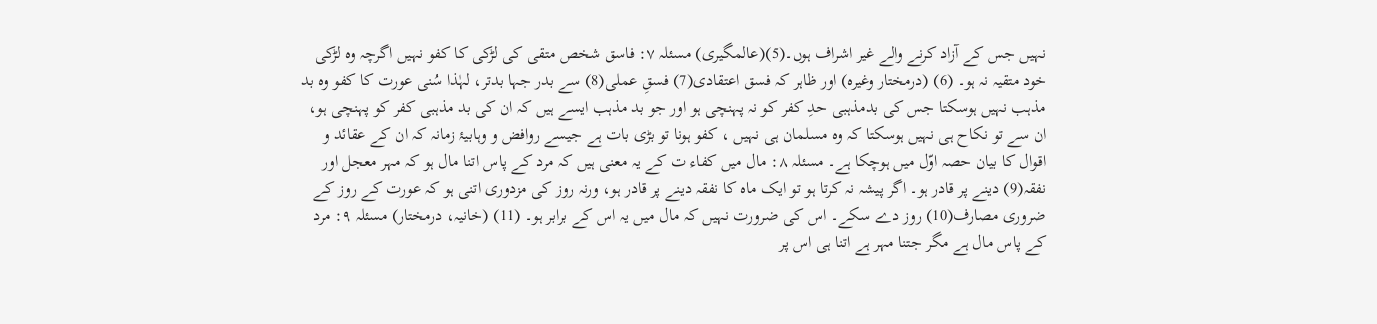نہیں جس کے آزاد کرنے والے غیر اشراف ہوں۔(5)(عالمگیری) مسئلہ ۷: فاسق شخص متقی کی لڑکی کا کفو نہیں اگرچہ وہ لڑکی خود متقیہ نہ ہو۔ (6) (درمختار وغیرہ) اور ظاہر کہ فسق اعتقادی(7) فسقِ عملی(8) سے بدر جہا بدتر، لہٰذا سُنی عورت کا کفو وہ بد مذہب نہیں ہوسکتا جس کی بدمذہبی حدِ کفر کو نہ پہنچی ہو اور جو بد مذہب ایسے ہیں کہ ان کی بد مذہبی کفر کو پہنچی ہو، ان سے تو نکاح ہی نہیں ہوسکتا کہ وہ مسلمان ہی نہیں ، کفو ہونا تو بڑی بات ہے جیسے روافض و وہابیۂ زمانہ کہ ان کے عقائد و اقوال کا بیان حصہ اوّل میں ہوچکا ہے۔ مسئلہ ۸: مال میں کفاء ت کے یہ معنی ہیں کہ مرد کے پاس اتنا مال ہو کہ مہر معجل اور نفقہ(9) دینے پر قادر ہو۔ اگر پیشہ نہ کرتا ہو تو ایک ماہ کا نفقہ دینے پر قادر ہو، ورنہ روز کی مزدوری اتنی ہو کہ عورت کے روز کے ضروری مصارف(10) روز دے سکے۔ اس کی ضرورت نہیں کہ مال میں یہ اس کے برابر ہو۔ (11) (خانیہ، درمختار) مسئلہ ۹: مرد کے پاس مال ہے مگر جتنا مہر ہے اتنا ہی اس پر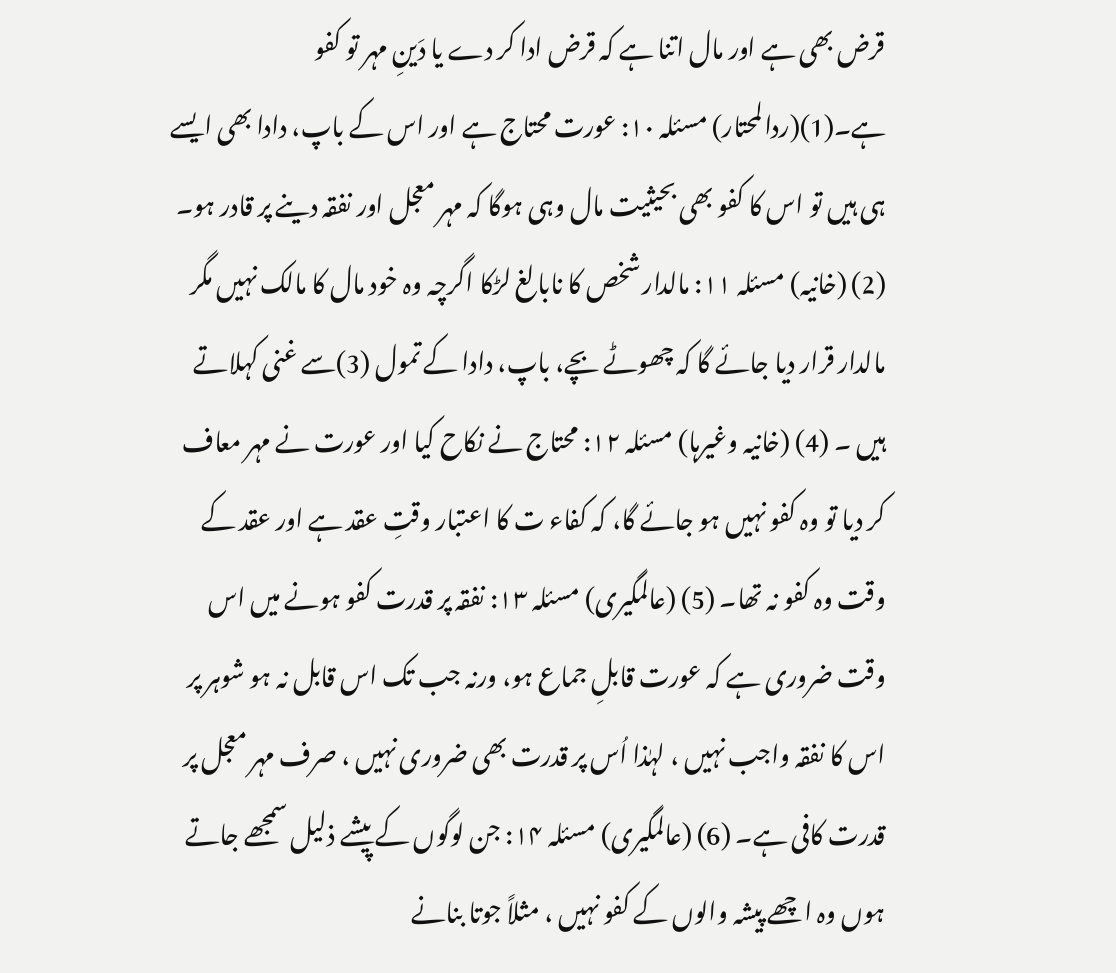قرض بھی ہے اور مال اتنا ہے کہ قرض ادا کر دے یا دَینِ مہر تو کفو ہے۔(1)(ردالمحتار) مسئلہ ۱۰: عورت محتاج ہے اور اس کے باپ، دادا بھی ایسے ہی ہیں تو اس کا کفو بھی بحیثیت مال وہی ہوگا کہ مہر معجل اور نفقہ دینے پر قادر ہو۔ (2) (خانیہ) مسئلہ ۱۱: مالدار شخص کا نابالغ لڑکا اگرچہ وہ خود مال کا مالک نہیں مگر مالدار قرار دیا جائے گا کہ چھوٹے بچے، باپ، دادا کے تمول (3)سے غنی کہلاتے ہیں ۔ (4) (خانیہ وغیرہا) مسئلہ ۱۲: محتاج نے نکاح کیا اور عورت نے مہر معاف کر دیا تو وہ کفو نہیں ہو جائے گا، کہ کفاء ت کا اعتبار وقتِ عقد ہے اور عقد کے وقت وہ کفو نہ تھا۔ (5) (عالمگیری) مسئلہ ۱۳: نفقہ پر قدرت کفو ہونے میں اس وقت ضروری ہے کہ عورت قابلِ جماع ہو، ورنہ جب تک اس قابل نہ ہو شوہر پر اس کا نفقہ واجب نہیں ، لہٰذا اُس پر قدرت بھی ضروری نہیں ، صرف مہر معجل پر قدرت کافی ہے۔ (6) (عالمگیری) مسئلہ ۱۴: جن لوگوں کے پیشے ذلیل سمجھے جاتے ہوں وہ اچھے پیشہ والوں کے کفو نہیں ، مثلاً جوتا بنانے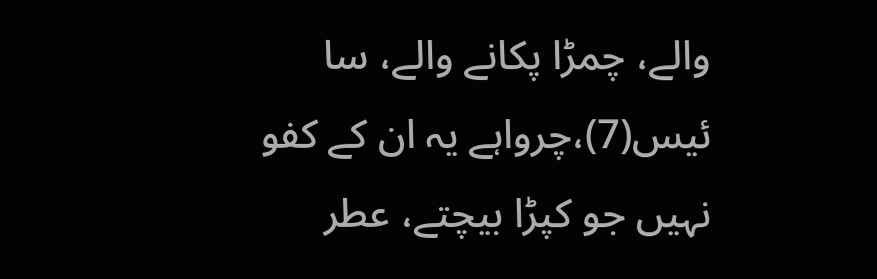والے، چمڑا پکانے والے، سا ئیس(7)،چرواہے یہ ان کے کفو نہیں جو کپڑا بیچتے، عطر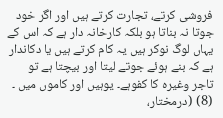فروشی کرتے، تجارت کرتے ہیں اور اگر خود جوتا نہ بناتا ہو بلکہ کارخانہ دار ہے کہ اس کے یہاں لوگ نوکر ہیں یہ کام کرتے ہیں یا دکاندار ہے کہ بنے ہوئے جوتے لیتا اور بیچتا ہے تو تاجر وغیرہ کا کفوہے۔ یوہیں اور کاموں میں ۔ (8) (درمختار،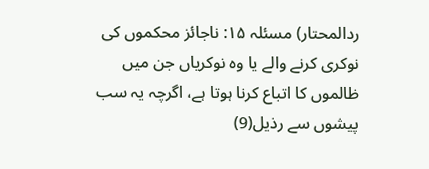ردالمحتار) مسئلہ ۱۵: ناجائز محکموں کی نوکری کرنے والے یا وہ نوکریاں جن میں ظالموں کا اتباع کرنا ہوتا ہے، اگرچہ یہ سب پیشوں سے رذیل(9)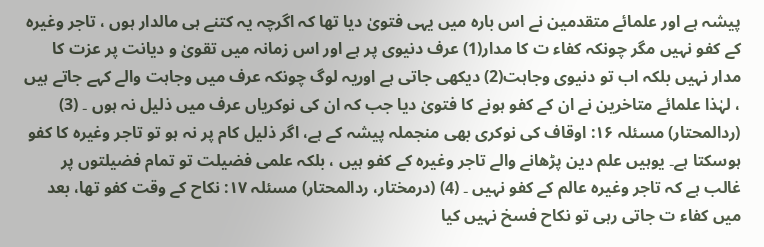پیشہ ہے اور علمائے متقدمین نے اس بارہ میں یہی فتویٰ دیا تھا کہ اگرچہ یہ کتنے ہی مالدار ہوں ، تاجر وغیرہ کے کفو نہیں مگر چونکہ کفاء ت کا مدار(1) عرف دنیوی پر ہے اور اس زمانہ میں تقویٰ و دیانت پر عزت کا مدار نہیں بلکہ اب تو دنیوی وجاہت(2) دیکھی جاتی ہے اوریہ لوگ چونکہ عرف میں وجاہت والے کہے جاتے ہیں ، لہٰذا علمائے متاخرین نے ان کے کفو ہونے کا فتویٰ دیا جب کہ ان کی نوکریاں عرف میں ذلیل نہ ہوں ۔ (3) (ردالمحتار) مسئلہ ۱۶: اوقاف کی نوکری بھی منجملہ پیشہ کے ہے، اگر ذلیل کام پر نہ ہو تو تاجر وغیرہ کا کفو ہوسکتا ہے۔ یوہیں علم دین پڑھانے والے تاجر وغیرہ کے کفو ہیں ، بلکہ علمی فضیلت تو تمام فضیلتوں پر غالب ہے کہ تاجر وغیرہ عالم کے کفو نہیں ۔ (4) (درمختار، ردالمحتار) مسئلہ ۱۷: نکاح کے وقت کفو تھا، بعد میں کفاء ت جاتی رہی تو نکاح فسخ نہیں کیا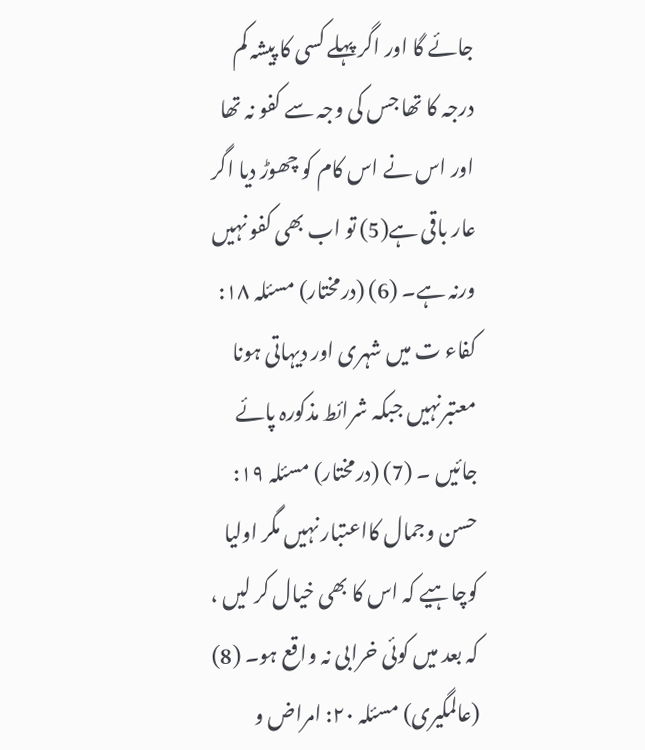جائے گا اور اگر پہلے کسی کا پیشہ کم درجہ کا تھا جس کی وجہ سے کفو نہ تھا اور اس نے اس کام کو چھوڑ دیا اگر عار باقی ہے(5) تو اب بھی کفو نہیں ورنہ ہے۔ (6) (درمختار) مسئلہ ۱۸: کفاء ت میں شہری اور دیہاتی ہونا معتبرنہیں جبکہ شرائط مذکورہ پائے جائیں ۔ (7) (درمختار) مسئلہ ۱۹: حسن وجمال کااعتبار نہیں مگر اولیا کوچاہیے کہ اس کا بھی خیال کر لیں ، کہ بعد میں کوئی خرابی نہ واقع ہو۔ (8) (عالمگیری) مسئلہ ۲۰: امراض و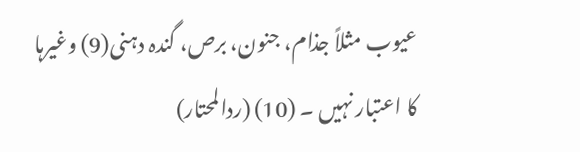عیوب مثلاً جذام، جنون، برص، گندہ دہنی(9) وغیرہا کا اعتبار نہیں ۔ (10) (ردالمحتار)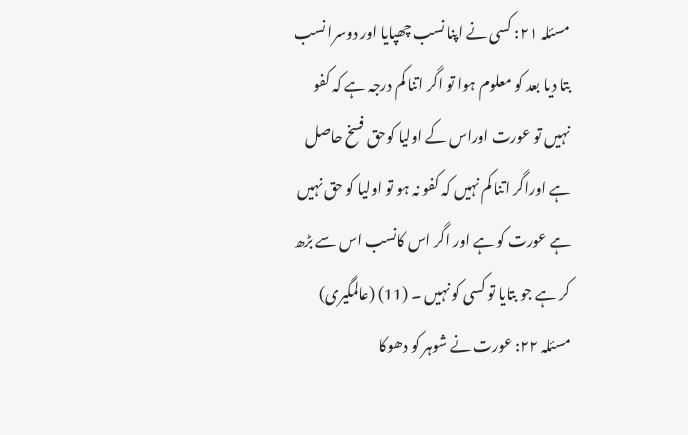مسئلہ ۲۱: کسی نے اپنا نسب چھپایا اور دوسرا نسب بتا دیا بعد کو معلوم ہوا تو اگر اتنا کم درجہ ہے کہ کفو نہیں تو عورت اوراس کے اولیا کوحق فسخ حاصل ہے اوراگر اتنا کم نہیں کہ کفو نہ ہو تو اولیا کو حق نہیں ہے عورت کو ہے اور اگر اس کانسب اس سے بڑھ کر ہے جو بتایا تو کسی کو نہیں ۔ (11) (عالمگیری) مسئلہ ۲۲: عورت نے شوہر کو دھوکا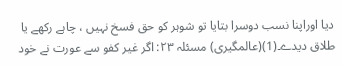دیا اوراپنا نسب دوسرا بتایا تو شوہر کو حق فسخ نہیں ، چاہے رکھے یا طلاق دیدے۔(1)(عالمگیری) مسئلہ ۲۳: اگر غیر کفو سے عورت نے خود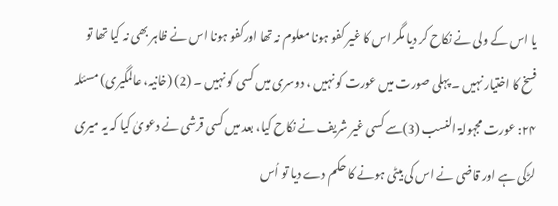یا اس کے ولی نے نکاح کر دیا مگر اس کا غیر کفو ہونا معلوم نہ تھا اورکفو ہونا اس نے ظاہر بھی نہ کیا تھا تو فسخ کا اختیار نہیں ۔ پہلی صورت میں عورت کو نہیں ، دوسری میں کسی کو نہیں ۔ (2) (خانیہ، عالمگیری) مسئلہ ۲۴: عورت مجہولۃ النسب (3)سے کسی غیر شریف نے نکاح کیا، بعد میں کسی قرشی نے دعویٰ کیا کہ یہ میری لڑکی ہے اور قاضی نے اس کی بیٹی ہونے کا حکم دے دیا تو اُس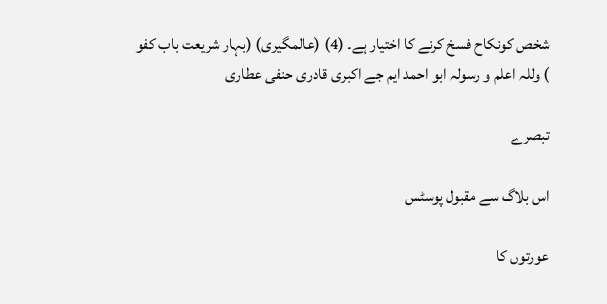شخص کونکاح فسخ کرنے کا اختیار ہے۔ (4) (عالمگیری) (بہار شریعت باب کفو ) وللہ اعلم و رسولہ ابو احمد ایم جے اکبری قادری حنفی عطاری

تبصرے

اس بلاگ سے مقبول پوسٹس

عورتوں کا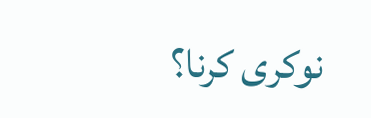نوکری کرنا؟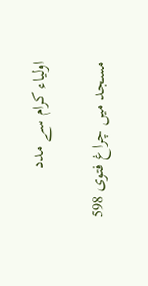اولیاء کرام سے مدد

مسجد میں چراغ فتوی 598